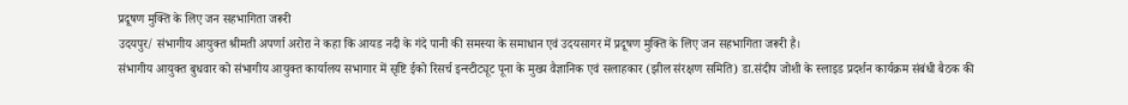प्रदूषण मुक्ति के लिए जन सहभागिता जरूरी
उदयपुर/ संभागीय आयुक्त श्रीमती अपर्णा अरोरा ने कहा कि आयड नदी के गंदे पानी की समस्या के समाधान एवं उदयसागर में प्रदूषण मुक्ति के लिए जन सहभागिता जरूरी है।
संभागीय आयुक्त बुधवार को संभागीय आयुक्त कार्यालय सभागार में सृष्टि ईको रिसर्च इन्स्टीट्यूट पूना के मुख्य वैज्ञानिक एवं सलाहकार (झील संरक्षण समिति) डा.संदीप जोशी के स्लाइड प्रदर्शन कार्यक्रम संबंधी बैठक की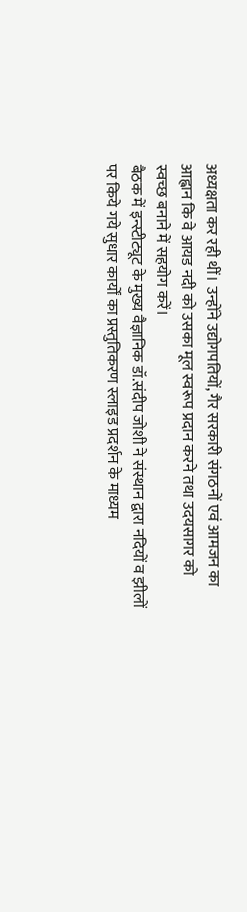अध्यक्षता कर रही थीं। उन्होंने उद्योगपतियों, गैर सरकारी संगठनों एवं आमजन का आह्वान कि वे आयड नदी को उसका मूल स्वरूप प्रदान करने तथा उदयसागर को स्वच्छ बनाने में सहयोग करें।
बैठक में इन्स्टीट्यूट के मुख्य वैज्ञानिक डॉ.संदीप जोशी ने संस्थान द्वारा नदियों व झीलों पर किये गये सुधार कार्यों का प्रस्तुतिकरण स्लाइड प्रदर्शन के माध्यम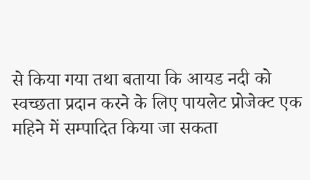से किया गया तथा बताया कि आयड नदी को स्वच्छता प्रदान करने के लिए पायलेट प्रोजेक्ट एक महिने में सम्पादित किया जा सकता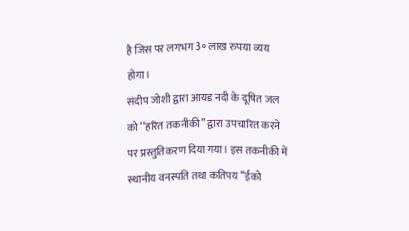है जिस पर लगभग 3॰ लाख रुपया व्यय होगा।
संदीप जोशी द्वारा आयड नदी के दूषित जल को ‘‘हरित तकनीकी’’ द्वारा उपचारित करने पर प्रस्तुतिकरण दिया गया। इस तकनीकी में स्थानीय वनस्पति तथा कतिपय ‘‘ईको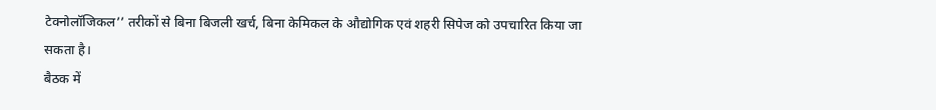टेक्नोलॉजिकल’’ तरीकों से बिना बिजली खर्च, बिना केमिकल के औद्योगिक एवं शहरी सिपेज को उपचारित किया जा सकता है।
बैठक में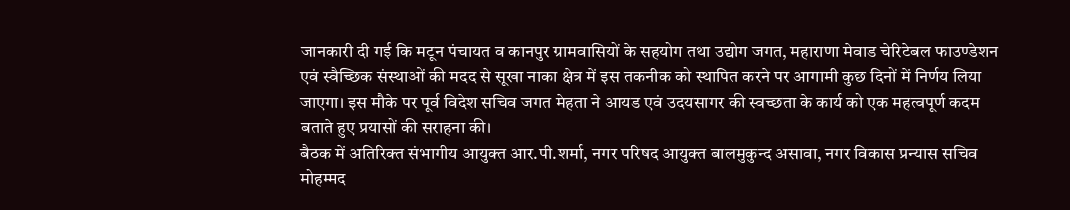जानकारी दी गई कि मटून पंचायत व कानपुर ग्रामवासियों के सहयोग तथा उद्योग जगत, महाराणा मेवाड चेरिटेबल फाउण्डेशन एवं स्वैच्छिक संस्थाओं की मदद से सूखा नाका क्षेत्र में इस तकनीक को स्थापित करने पर आगामी कुछ दिनों में निर्णय लिया जाएगा। इस मौके पर पूर्व विदेश सचिव जगत मेहता ने आयड एवं उदयसागर की स्वच्छता के कार्य को एक महत्वपूर्ण कदम बताते हुए प्रयासों की सराहना की।
बैठक में अतिरिक्त संभागीय आयुक्त आर.पी.शर्मा, नगर परिषद आयुक्त बालमुकुन्द असावा, नगर विकास प्रन्यास सचिव मोहम्मद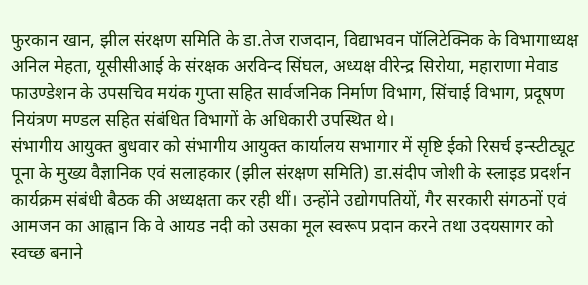फुरकान खान, झील संरक्षण समिति के डा.तेज राजदान, विद्याभवन पॉलिटेक्निक के विभागाध्यक्ष अनिल मेहता, यूसीसीआई के संरक्षक अरविन्द सिंघल, अध्यक्ष वीरेन्द्र सिरोया, महाराणा मेवाड फाउण्डेशन के उपसचिव मयंक गुप्ता सहित सार्वजनिक निर्माण विभाग, सिंचाई विभाग, प्रदूषण नियंत्रण मण्डल सहित संबंधित विभागों के अधिकारी उपस्थित थे।
संभागीय आयुक्त बुधवार को संभागीय आयुक्त कार्यालय सभागार में सृष्टि ईको रिसर्च इन्स्टीट्यूट पूना के मुख्य वैज्ञानिक एवं सलाहकार (झील संरक्षण समिति) डा.संदीप जोशी के स्लाइड प्रदर्शन कार्यक्रम संबंधी बैठक की अध्यक्षता कर रही थीं। उन्होंने उद्योगपतियों, गैर सरकारी संगठनों एवं आमजन का आह्वान कि वे आयड नदी को उसका मूल स्वरूप प्रदान करने तथा उदयसागर को स्वच्छ बनाने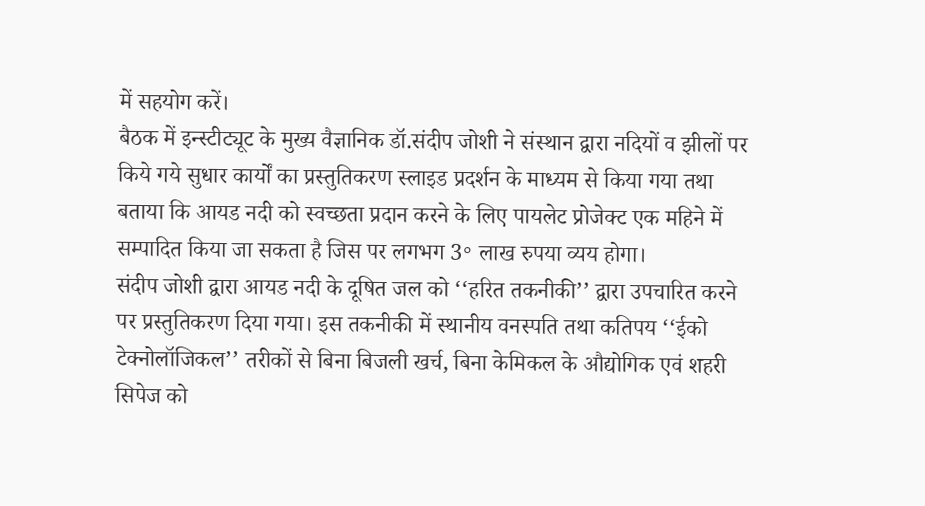में सहयोग करें।
बैठक में इन्स्टीट्यूट के मुख्य वैज्ञानिक डॉ.संदीप जोशी ने संस्थान द्वारा नदियों व झीलों पर किये गये सुधार कार्यों का प्रस्तुतिकरण स्लाइड प्रदर्शन के माध्यम से किया गया तथा बताया कि आयड नदी को स्वच्छता प्रदान करने के लिए पायलेट प्रोजेक्ट एक महिने में सम्पादित किया जा सकता है जिस पर लगभग 3॰ लाख रुपया व्यय होगा।
संदीप जोशी द्वारा आयड नदी के दूषित जल को ‘‘हरित तकनीकी’’ द्वारा उपचारित करने पर प्रस्तुतिकरण दिया गया। इस तकनीकी में स्थानीय वनस्पति तथा कतिपय ‘‘ईको टेक्नोलॉजिकल’’ तरीकों से बिना बिजली खर्च, बिना केमिकल के औद्योगिक एवं शहरी सिपेज को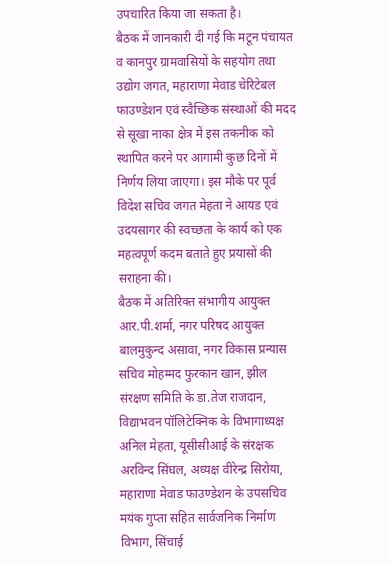उपचारित किया जा सकता है।
बैठक में जानकारी दी गई कि मटून पंचायत व कानपुर ग्रामवासियों के सहयोग तथा उद्योग जगत, महाराणा मेवाड चेरिटेबल फाउण्डेशन एवं स्वैच्छिक संस्थाओं की मदद से सूखा नाका क्षेत्र में इस तकनीक को स्थापित करने पर आगामी कुछ दिनों में निर्णय लिया जाएगा। इस मौके पर पूर्व विदेश सचिव जगत मेहता ने आयड एवं उदयसागर की स्वच्छता के कार्य को एक महत्वपूर्ण कदम बताते हुए प्रयासों की सराहना की।
बैठक में अतिरिक्त संभागीय आयुक्त आर.पी.शर्मा, नगर परिषद आयुक्त बालमुकुन्द असावा, नगर विकास प्रन्यास सचिव मोहम्मद फुरकान खान, झील संरक्षण समिति के डा.तेज राजदान, विद्याभवन पॉलिटेक्निक के विभागाध्यक्ष अनिल मेहता, यूसीसीआई के संरक्षक अरविन्द सिंघल, अध्यक्ष वीरेन्द्र सिरोया, महाराणा मेवाड फाउण्डेशन के उपसचिव मयंक गुप्ता सहित सार्वजनिक निर्माण विभाग, सिंचाई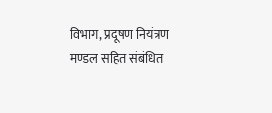विभाग, प्रदूषण नियंत्रण मण्डल सहित संबंधित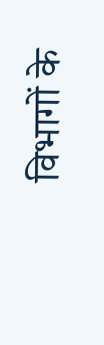विभागों के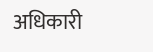अधिकारी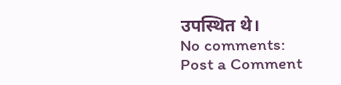उपस्थित थे।
No comments:
Post a Comment